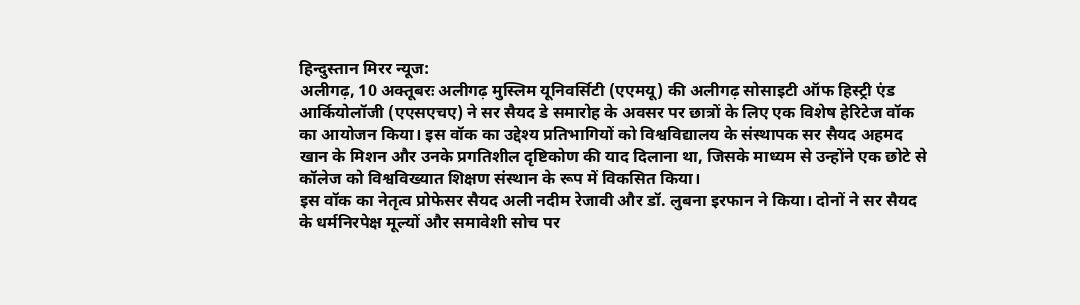हिन्दुस्तान मिरर न्यूज:
अलीगढ़, 10 अक्तूबरः अलीगढ़ मुस्लिम यूनिवर्सिटी (एएमयू) की अलीगढ़ सोसाइटी ऑफ हिस्ट्री एंड आर्कियोलॉजी (एएसएचए) ने सर सैयद डे समारोह के अवसर पर छात्रों के लिए एक विशेष हेरिटेज वॉक का आयोजन किया। इस वॉक का उद्देश्य प्रतिभागियों को विश्वविद्यालय के संस्थापक सर सैयद अहमद खान के मिशन और उनके प्रगतिशील दृष्टिकोण की याद दिलाना था, जिसके माध्यम से उन्होंने एक छोटे से कॉलेज को विश्वविख्यात शिक्षण संस्थान के रूप में विकसित किया।
इस वॉक का नेतृत्व प्रोफेसर सैयद अली नदीम रेजावी और डॉ. लुबना इरफान ने किया। दोनों ने सर सैयद के धर्मनिरपेक्ष मूल्यों और समावेशी सोच पर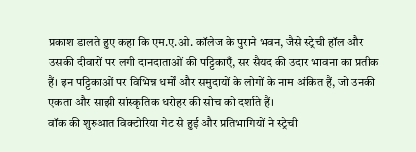प्रकाश डालते हुए कहा कि एम.ए.ओ. कॉलेज के पुराने भवन, जैसे स्ट्रेची हॉल और उसकी दीवारों पर लगी दानदाताओं की पट्टिकाएँ, सर सैयद की उदार भावना का प्रतीक हैं। इन पट्टिकाओं पर विभिन्न धर्मों और समुदायों के लोगों के नाम अंकित हैं, जो उनकी एकता और साझी सांस्कृतिक धरोहर की सोच को दर्शाते हैं।
वॉक की शुरुआत विक्टोरिया गेट से हुई और प्रतिभागियों ने स्ट्रेची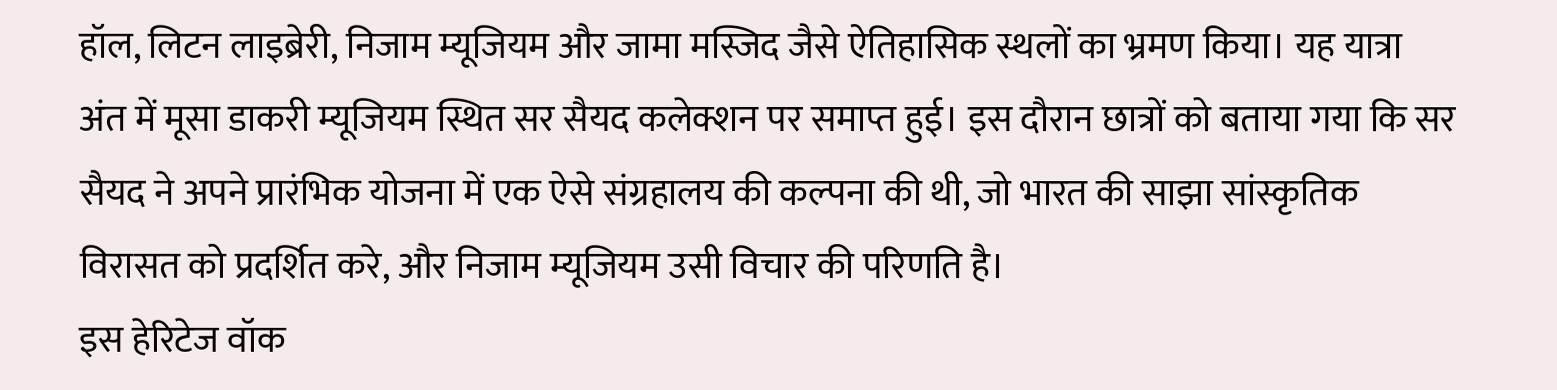हॉल, लिटन लाइब्रेरी, निजाम म्यूजियम और जामा मस्जिद जैसे ऐतिहासिक स्थलों का भ्रमण किया। यह यात्रा अंत में मूसा डाकरी म्यूजियम स्थित सर सैयद कलेक्शन पर समाप्त हुई। इस दौरान छात्रों को बताया गया कि सर सैयद ने अपने प्रारंभिक योजना में एक ऐसे संग्रहालय की कल्पना की थी, जो भारत की साझा सांस्कृतिक विरासत को प्रदर्शित करे, और निजाम म्यूजियम उसी विचार की परिणति है।
इस हेरिटेज वॉक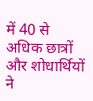में 40 से अधिक छात्रों और शोधार्थियों ने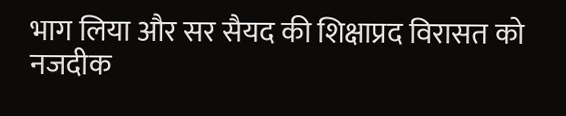भाग लिया और सर सैयद की शिक्षाप्रद विरासत को नजदीक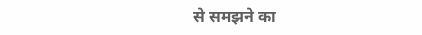से समझने का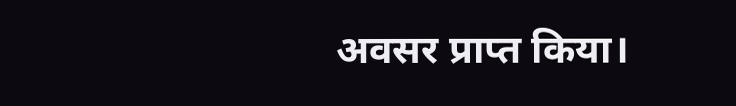अवसर प्राप्त किया।